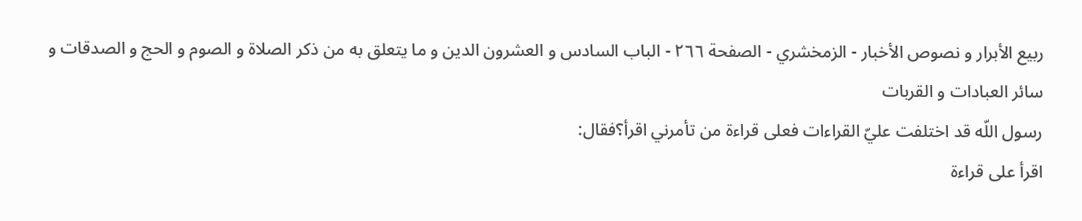ربيع الأبرار و نصوص الأخبار - الزمخشري - الصفحة ٢٦٦ - الباب السادس و العشرون الدين و ما يتعلق به من ذكر الصلاة و الصوم و الحج و الصدقات و سائر العبادات و القربات
رسول اللّه قد اختلفت عليّ القراءات فعلى قراءة من تأمرني اقرأ؟فقال:
اقرأ على قراءة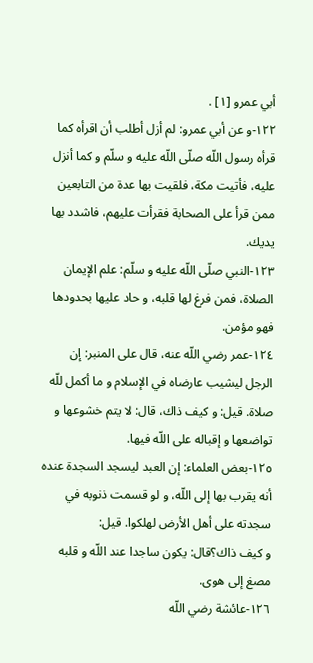أبي عمرو [١] .
١٢٢-و عن أبي عمرو: لم أزل أطلب أن اقرأه كما قرأه رسول اللّه صلّى اللّه عليه و سلّم و كما أنزل عليه، فأتيت مكة، فلقيت بها عدة من التابعين ممن قرأ على الصحابة فقرأت عليهم، فاشدد بها يديك.
١٢٣-النبي صلّى اللّه عليه و سلّم: علم الإيمان الصلاة، فمن فرغ لها قلبه، و حاد عليها بحدودها فهو مؤمن.
١٢٤-عمر رضي اللّه عنه، قال على المنبر: إن الرجل ليشيب عارضاه في الإسلام و ما أكمل للّه صلاة. قيل: و كيف ذاك، قال: لا يتم خشوعها و تواضعها و إقباله على اللّه فيها.
١٢٥-بعض العلماء: إن العبد ليسجد السجدة عنده أنه يقرب بها إلى اللّه، و لو قسمت ذنوبه في سجدته على أهل الأرض لهلكوا. قيل:
و كيف ذاك؟قال: يكون ساجدا عند اللّه و قلبه مصغ إلى هوى.
١٢٦-عائشة رضي اللّه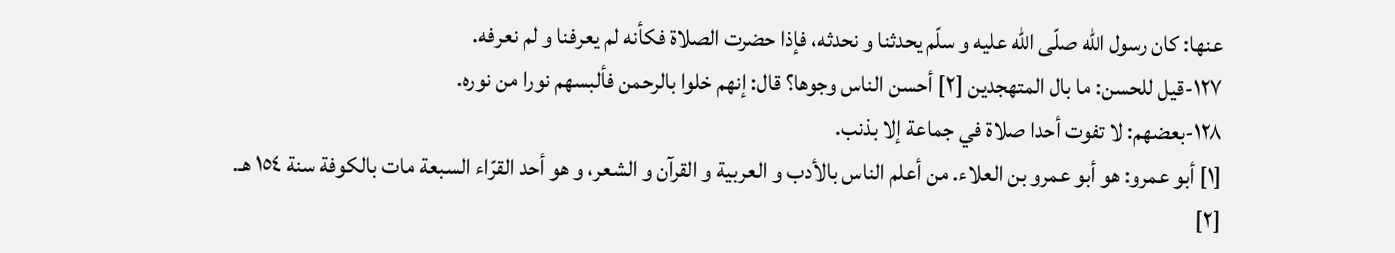عنها: كان رسول اللّه صلّى اللّه عليه و سلّم يحدثنا و نحدثه، فإذا حضرت الصلاة فكأنه لم يعرفنا و لم نعرفه.
١٢٧-قيل للحسن: ما بال المتهجدين [٢] أحسن الناس وجوها؟ قال: إنهم خلوا بالرحمن فألبسهم نورا من نوره.
١٢٨-بعضهم: لا تفوت أحدا صلاة في جماعة إلا بذنب.
[١] أبو عمرو: هو أبو عمرو بن العلاء. من أعلم الناس بالأدب و العربية و القرآن و الشعر، و هو أحد القرّاء السبعة مات بالكوفة سنة ١٥٤ هـ.
[٢]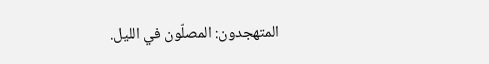المتهجدون: المصلّون في الليل.